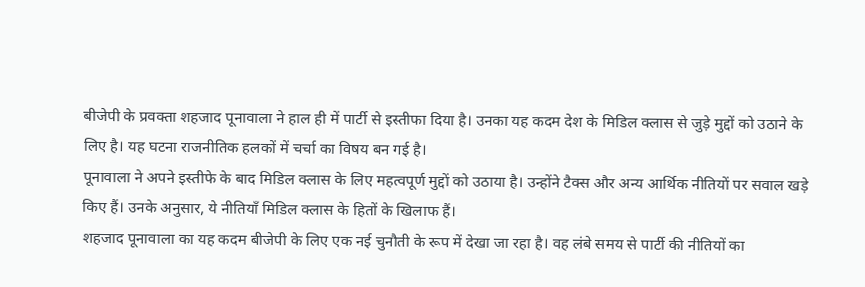बीजेपी के प्रवक्ता शहजाद पूनावाला ने हाल ही में पार्टी से इस्तीफा दिया है। उनका यह कदम देश के मिडिल क्लास से जुड़े मुद्दों को उठाने के लिए है। यह घटना राजनीतिक हलकों में चर्चा का विषय बन गई है।
पूनावाला ने अपने इस्तीफे के बाद मिडिल क्लास के लिए महत्वपूर्ण मुद्दों को उठाया है। उन्होंने टैक्स और अन्य आर्थिक नीतियों पर सवाल खड़े किए हैं। उनके अनुसार, ये नीतियाँ मिडिल क्लास के हितों के खिलाफ हैं।
शहजाद पूनावाला का यह कदम बीजेपी के लिए एक नई चुनौती के रूप में देखा जा रहा है। वह लंबे समय से पार्टी की नीतियों का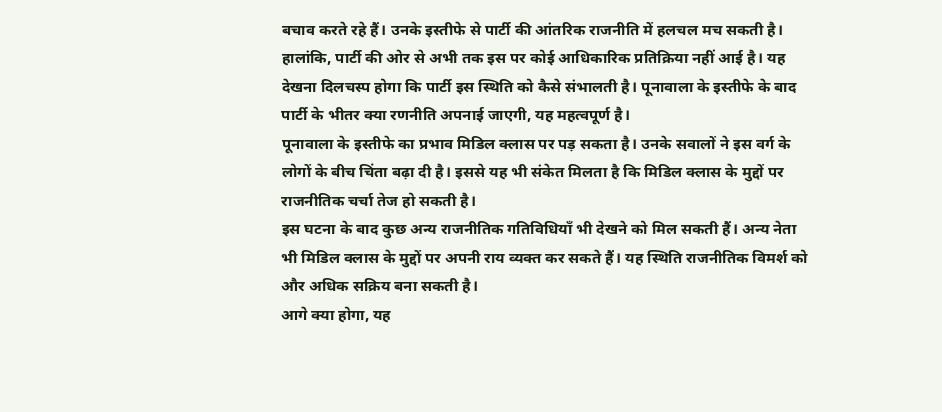बचाव करते रहे हैं। उनके इस्तीफे से पार्टी की आंतरिक राजनीति में हलचल मच सकती है।
हालांकि, पार्टी की ओर से अभी तक इस पर कोई आधिकारिक प्रतिक्रिया नहीं आई है। यह देखना दिलचस्प होगा कि पार्टी इस स्थिति को कैसे संभालती है। पूनावाला के इस्तीफे के बाद पार्टी के भीतर क्या रणनीति अपनाई जाएगी, यह महत्वपूर्ण है।
पूनावाला के इस्तीफे का प्रभाव मिडिल क्लास पर पड़ सकता है। उनके सवालों ने इस वर्ग के लोगों के बीच चिंता बढ़ा दी है। इससे यह भी संकेत मिलता है कि मिडिल क्लास के मुद्दों पर राजनीतिक चर्चा तेज हो सकती है।
इस घटना के बाद कुछ अन्य राजनीतिक गतिविधियाँ भी देखने को मिल सकती हैं। अन्य नेता भी मिडिल क्लास के मुद्दों पर अपनी राय व्यक्त कर सकते हैं। यह स्थिति राजनीतिक विमर्श को और अधिक सक्रिय बना सकती है।
आगे क्या होगा, यह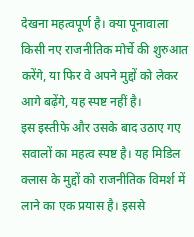देखना महत्वपूर्ण है। क्या पूनावाला किसी नए राजनीतिक मोर्चे की शुरुआत करेंगे, या फिर वे अपने मुद्दों को लेकर आगे बढ़ेंगे, यह स्पष्ट नहीं है।
इस इस्तीफे और उसके बाद उठाए गए सवालों का महत्व स्पष्ट है। यह मिडिल क्लास के मुद्दों को राजनीतिक विमर्श में लाने का एक प्रयास है। इससे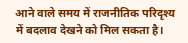आने वाले समय में राजनीतिक परिदृश्य में बदलाव देखने को मिल सकता है।